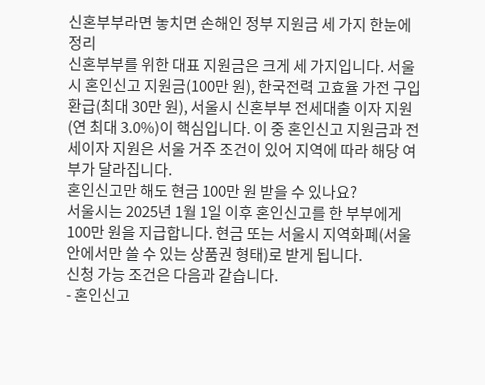신혼부부라면 놓치면 손해인 정부 지원금 세 가지 한눈에 정리
신혼부부를 위한 대표 지원금은 크게 세 가지입니다. 서울시 혼인신고 지원금(100만 원), 한국전력 고효율 가전 구입 환급(최대 30만 원), 서울시 신혼부부 전세대출 이자 지원(연 최대 3.0%)이 핵심입니다. 이 중 혼인신고 지원금과 전세이자 지원은 서울 거주 조건이 있어 지역에 따라 해당 여부가 달라집니다.
혼인신고만 해도 현금 100만 원 받을 수 있나요?
서울시는 2025년 1월 1일 이후 혼인신고를 한 부부에게 100만 원을 지급합니다. 현금 또는 서울시 지역화폐(서울 안에서만 쓸 수 있는 상품권 형태)로 받게 됩니다.
신청 가능 조건은 다음과 같습니다.
- 혼인신고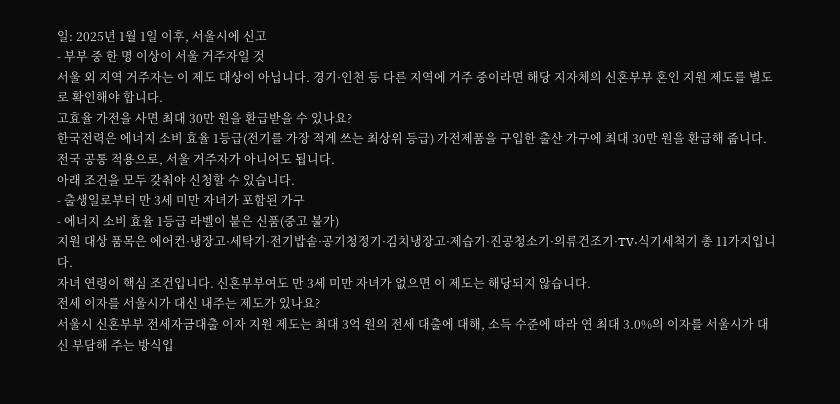일: 2025년 1월 1일 이후, 서울시에 신고
- 부부 중 한 명 이상이 서울 거주자일 것
서울 외 지역 거주자는 이 제도 대상이 아닙니다. 경기·인천 등 다른 지역에 거주 중이라면 해당 지자체의 신혼부부 혼인 지원 제도를 별도로 확인해야 합니다.
고효율 가전을 사면 최대 30만 원을 환급받을 수 있나요?
한국전력은 에너지 소비 효율 1등급(전기를 가장 적게 쓰는 최상위 등급) 가전제품을 구입한 출산 가구에 최대 30만 원을 환급해 줍니다. 전국 공통 적용으로, 서울 거주자가 아니어도 됩니다.
아래 조건을 모두 갖춰야 신청할 수 있습니다.
- 출생일로부터 만 3세 미만 자녀가 포함된 가구
- 에너지 소비 효율 1등급 라벨이 붙은 신품(중고 불가)
지원 대상 품목은 에어컨·냉장고·세탁기·전기밥솥·공기청정기·김치냉장고·제습기·진공청소기·의류건조기·TV·식기세척기 총 11가지입니다.
자녀 연령이 핵심 조건입니다. 신혼부부여도 만 3세 미만 자녀가 없으면 이 제도는 해당되지 않습니다.
전세 이자를 서울시가 대신 내주는 제도가 있나요?
서울시 신혼부부 전세자금대출 이자 지원 제도는 최대 3억 원의 전세 대출에 대해, 소득 수준에 따라 연 최대 3.0%의 이자를 서울시가 대신 부담해 주는 방식입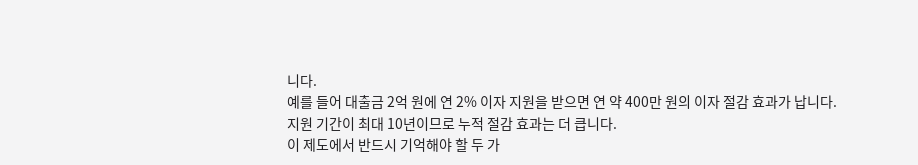니다.
예를 들어 대출금 2억 원에 연 2% 이자 지원을 받으면 연 약 400만 원의 이자 절감 효과가 납니다. 지원 기간이 최대 10년이므로 누적 절감 효과는 더 큽니다.
이 제도에서 반드시 기억해야 할 두 가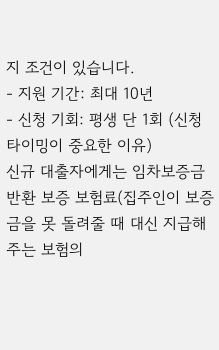지 조건이 있습니다.
- 지원 기간: 최대 10년
- 신청 기회: 평생 단 1회 (신청 타이밍이 중요한 이유)
신규 대출자에게는 임차보증금 반환 보증 보험료(집주인이 보증금을 못 돌려줄 때 대신 지급해 주는 보험의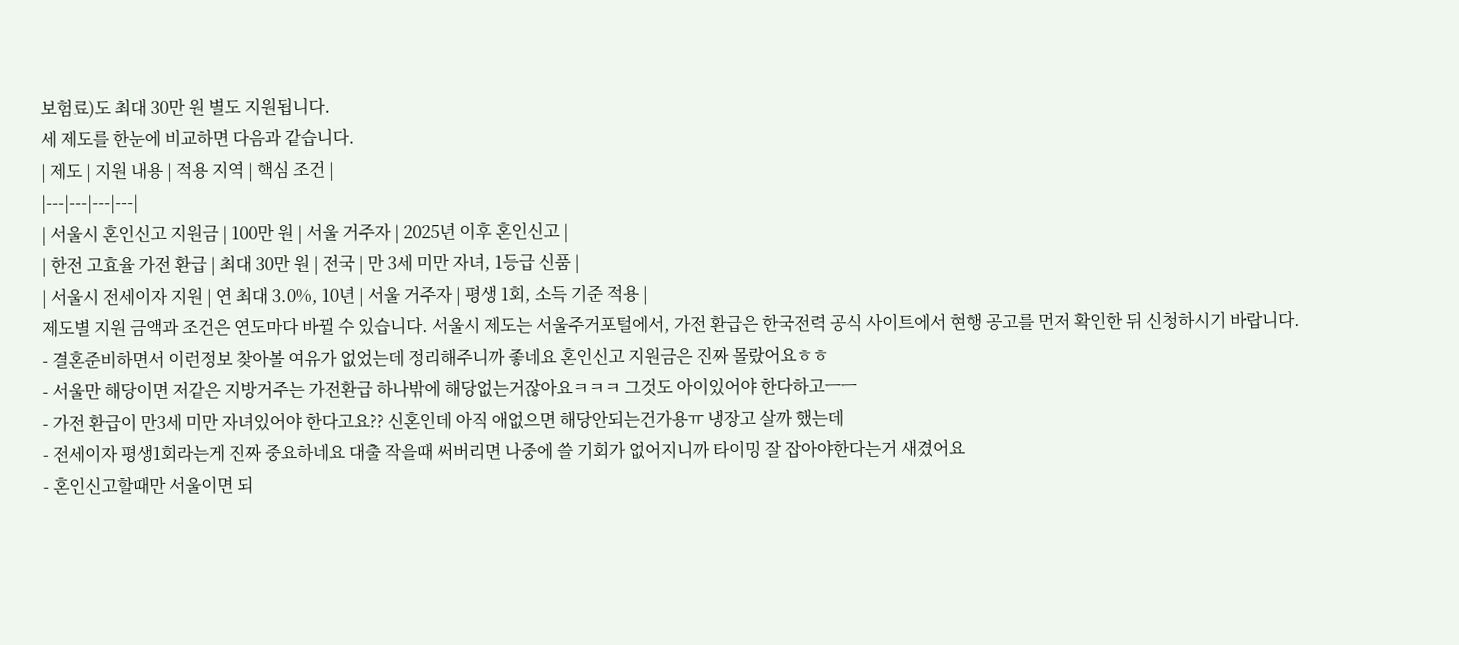보험료)도 최대 30만 원 별도 지원됩니다.
세 제도를 한눈에 비교하면 다음과 같습니다.
| 제도 | 지원 내용 | 적용 지역 | 핵심 조건 |
|---|---|---|---|
| 서울시 혼인신고 지원금 | 100만 원 | 서울 거주자 | 2025년 이후 혼인신고 |
| 한전 고효율 가전 환급 | 최대 30만 원 | 전국 | 만 3세 미만 자녀, 1등급 신품 |
| 서울시 전세이자 지원 | 연 최대 3.0%, 10년 | 서울 거주자 | 평생 1회, 소득 기준 적용 |
제도별 지원 금액과 조건은 연도마다 바뀔 수 있습니다. 서울시 제도는 서울주거포털에서, 가전 환급은 한국전력 공식 사이트에서 현행 공고를 먼저 확인한 뒤 신청하시기 바랍니다.
- 결혼준비하면서 이런정보 찾아볼 여유가 없었는데 정리해주니까 좋네요 혼인신고 지원금은 진짜 몰랐어요ㅎㅎ
- 서울만 해당이면 저같은 지방거주는 가전환급 하나밖에 해당없는거잖아요ㅋㅋㅋ 그것도 아이있어야 한다하고ㅡㅡ
- 가전 환급이 만3세 미만 자녀있어야 한다고요?? 신혼인데 아직 애없으면 해당안되는건가용ㅠ 냉장고 살까 했는데
- 전세이자 평생1회라는게 진짜 중요하네요 대출 작을때 써버리면 나중에 쓸 기회가 없어지니까 타이밍 잘 잡아야한다는거 새겼어요
- 혼인신고할때만 서울이면 되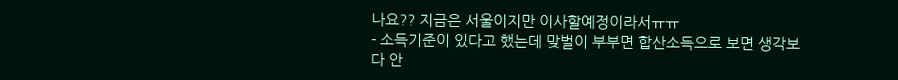나요?? 지금은 서울이지만 이사할예정이라서ㅠㅠ
- 소득기준이 있다고 했는데 맞벌이 부부면 합산소득으로 보면 생각보다 안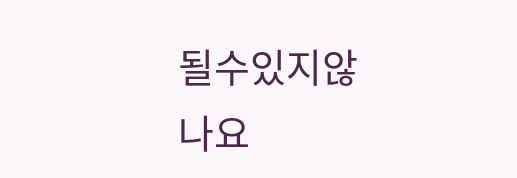될수있지않나요